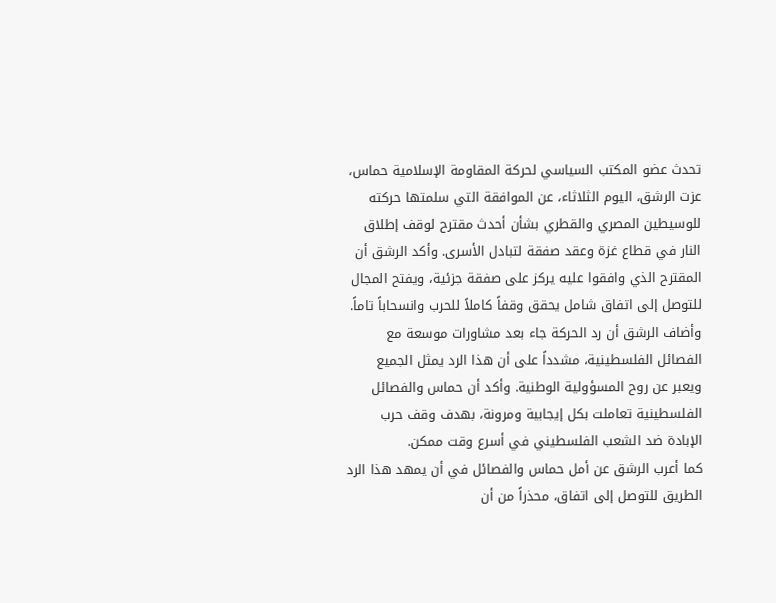تحدث عضو المكتب السياسي لحركة المقاومة الإسلامية حماس، عزت الرشق، اليوم الثلاثاء، عن الموافقة التي سلمتها حركته للوسيطين المصري والقطري بشأن أحدث مقترح لوقف إطلاق النار في قطاع غزة وعقد صفقة لتبادل الأسرى. وأكد الرشق أن المقترح الذي وافقوا عليه يركز على صفقة جزئية، ويفتح المجال للتوصل إلى اتفاق شامل يحقق وقفاً كاملاً للحرب وانسحاباً تاماً.
وأضاف الرشق أن رد الحركة جاء بعد مشاورات موسعة مع الفصائل الفلسطينية، مشدداً على أن هذا الرد يمثل الجميع ويعبر عن روح المسؤولية الوطنية. وأكد أن حماس والفصائل الفلسطينية تعاملت بكل إيجابية ومرونة، بهدف وقف حرب الإبادة ضد الشعب الفلسطيني في أسرع وقت ممكن.
كما أعرب الرشق عن أمل حماس والفصائل في أن يمهد هذا الرد الطريق للتوصل إلى اتفاق، محذراً من أن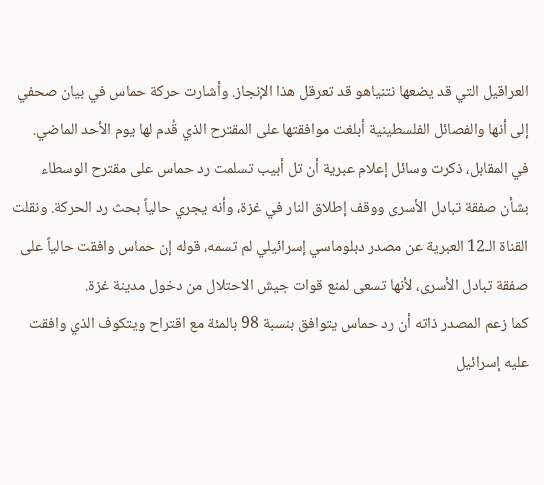العراقيل التي قد يضعها نتنياهو قد تعرقل هذا الإنجاز. وأشارت حركة حماس في بيان صحفي إلى أنها والفصائل الفلسطينية أبلغت موافقتها على المقترح الذي قُدم لها يوم الأحد الماضي.
في المقابل، ذكرت وسائل إعلام عبرية أن تل أبيب تسلمت رد حماس على مقترح الوسطاء بشأن صفقة تبادل الأسرى ووقف إطلاق النار في غزة، وأنه يجري حالياً بحث رد الحركة. ونقلت القناة الـ12 العبرية عن مصدر دبلوماسي إسرائيلي لم تسمه، قوله إن حماس وافقت حالياً على صفقة تبادل الأسرى، لأنها تسعى لمنع قوات جيش الاحتلال من دخول مدينة غزة.
كما زعم المصدر ذاته أن رد حماس يتوافق بنسبة 98 بالمئة مع اقتراح ويتكوف الذي وافقت عليه إسرائيل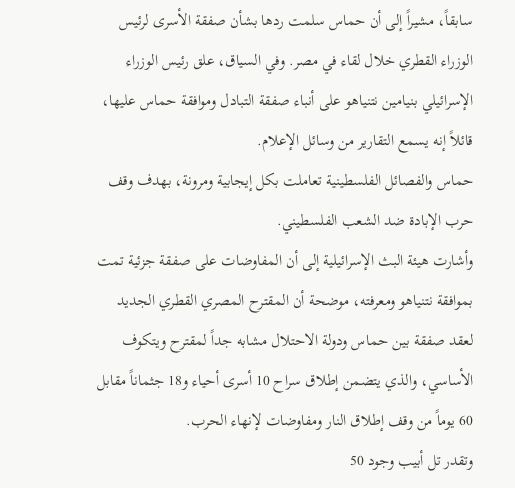سابقاً، مشيراً إلى أن حماس سلمت ردها بشأن صفقة الأسرى لرئيس الوزراء القطري خلال لقاء في مصر. وفي السياق، علق رئيس الوزراء الإسرائيلي بنيامين نتنياهو على أنباء صفقة التبادل وموافقة حماس عليها، قائلاً إنه يسمع التقارير من وسائل الإعلام.
حماس والفصائل الفلسطينية تعاملت بكل إيجابية ومرونة، بهدف وقف حرب الإبادة ضد الشعب الفلسطيني.
وأشارت هيئة البث الإسرائيلية إلى أن المفاوضات على صفقة جزئية تمت بموافقة نتنياهو ومعرفته، موضحة أن المقترح المصري القطري الجديد لعقد صفقة بين حماس ودولة الاحتلال مشابه جداً لمقترح ويتكوف الأساسي، والذي يتضمن إطلاق سراح 10 أسرى أحياء و18 جثماناً مقابل 60 يوماً من وقف إطلاق النار ومفاوضات لإنهاء الحرب.
وتقدر تل أبيب وجود 50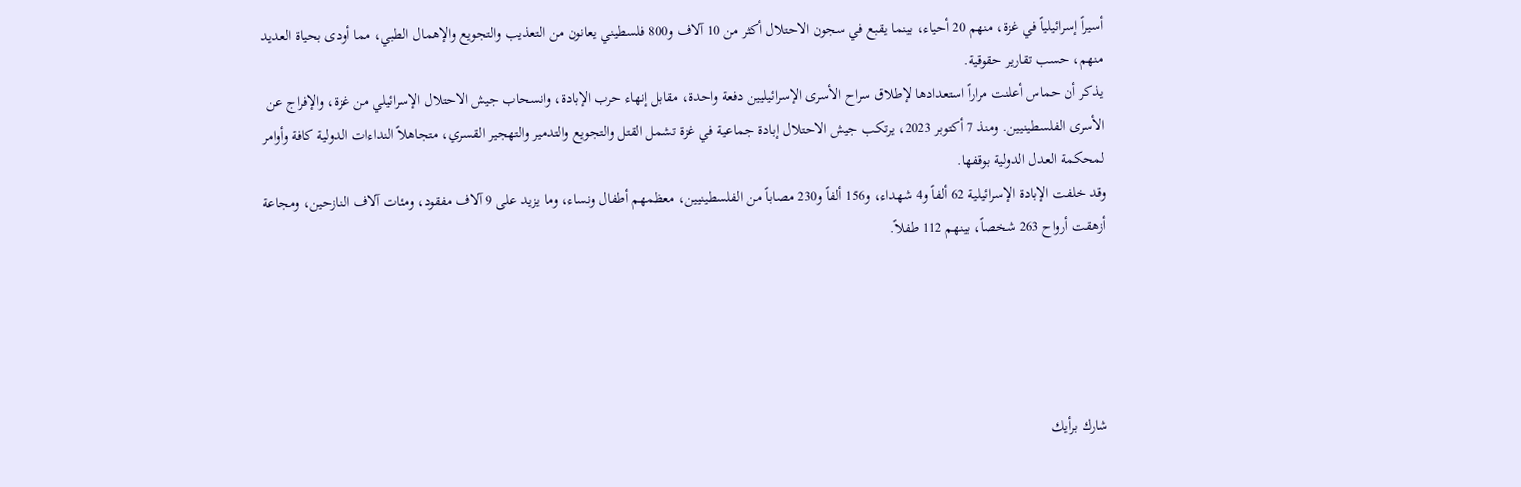أسيراً إسرائيلياً في غزة، منهم 20 أحياء، بينما يقبع في سجون الاحتلال أكثر من 10 آلاف و800 فلسطيني يعانون من التعذيب والتجويع والإهمال الطبي، مما أودى بحياة العديد منهم، حسب تقارير حقوقية.
يذكر أن حماس أعلنت مراراً استعدادها لإطلاق سراح الأسرى الإسرائيليين دفعة واحدة، مقابل إنهاء حرب الإبادة، وانسحاب جيش الاحتلال الإسرائيلي من غزة، والإفراج عن الأسرى الفلسطينيين. ومنذ 7 أكتوبر 2023، يرتكب جيش الاحتلال إبادة جماعية في غزة تشمل القتل والتجويع والتدمير والتهجير القسري، متجاهلاً النداءات الدولية كافة وأوامر لمحكمة العدل الدولية بوقفها.
وقد خلفت الإبادة الإسرائيلية 62 ألفاً و4 شهداء، و156 ألفاً و230 مصاباً من الفلسطينيين، معظمهم أطفال ونساء، وما يزيد على 9 آلاف مفقود، ومئات آلاف النازحين، ومجاعة أزهقت أرواح 263 شخصاً، بينهم 112 طفلاً.





شارك برأيك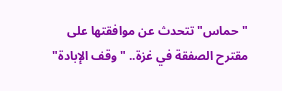"حماس" تتحدث عن موافقتها على مقترح الصفقة في غزة.. "وقف الإبادة"